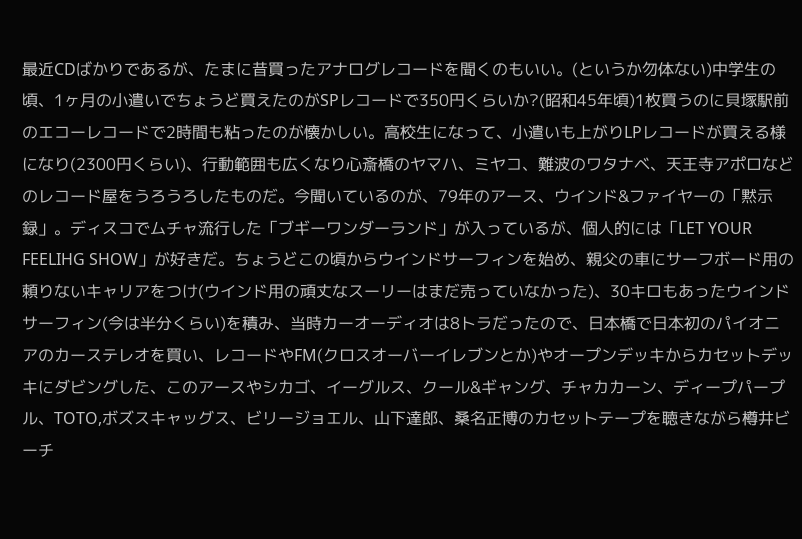最近CDばかりであるが、たまに昔買ったアナログレコードを聞くのもいい。(というか勿体ない)中学生の頃、1ヶ月の小遣いでちょうど買えたのがSPレコードで350円くらいか?(昭和45年頃)1枚買うのに貝塚駅前のエコーレコードで2時間も粘ったのが懐かしい。高校生になって、小遣いも上がりLPレコードが買える様になり(2300円くらい)、行動範囲も広くなり心斎橋のヤマハ、ミヤコ、難波のワタナベ、天王寺アポロなどのレコード屋をうろうろしたものだ。今聞いているのが、79年のアース、ウインド&ファイヤーの「黙示録」。ディスコでムチャ流行した「ブギーワンダーランド」が入っているが、個人的には「LET YOUR FEELIHG SHOW」が好きだ。ちょうどこの頃からウインドサーフィンを始め、親父の車にサーフボード用の頼りないキャリアをつけ(ウインド用の頑丈なスーリーはまだ売っていなかった)、30キロもあったウインドサーフィン(今は半分くらい)を積み、当時カーオーディオは8トラだったので、日本橋で日本初のパイオニアのカーステレオを買い、レコードやFM(クロスオーバーイレブンとか)やオープンデッキからカセットデッキにダビングした、このアースやシカゴ、イーグルス、クール&ギャング、チャカカーン、ディープパープル、TOTO,ボズスキャッグス、ビリージョエル、山下達郎、桑名正博のカセットテープを聴きながら樽井ビーチ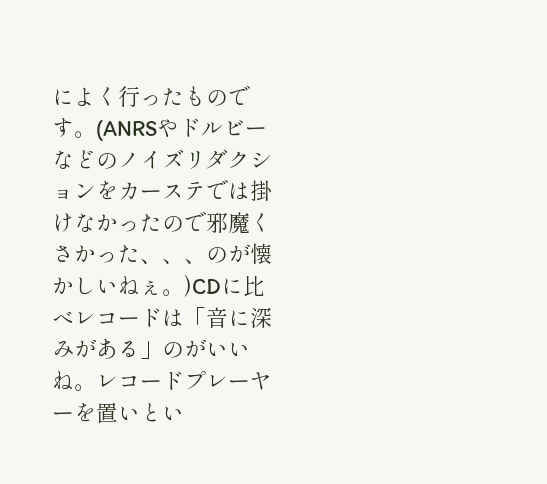によく行ったものです。(ANRSやドルビーなどのノイズリダクションをカーステでは掛けなかったので邪魔くさかった、、、のが懐かしいねぇ。)CDに比べレコードは「音に深みがある」のがいいね。レコードプレーヤーを置いとい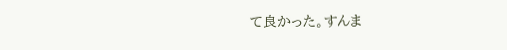て良かった。すんま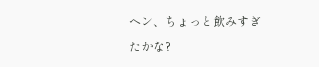ヘン、ちょっと飲みすぎたかな?